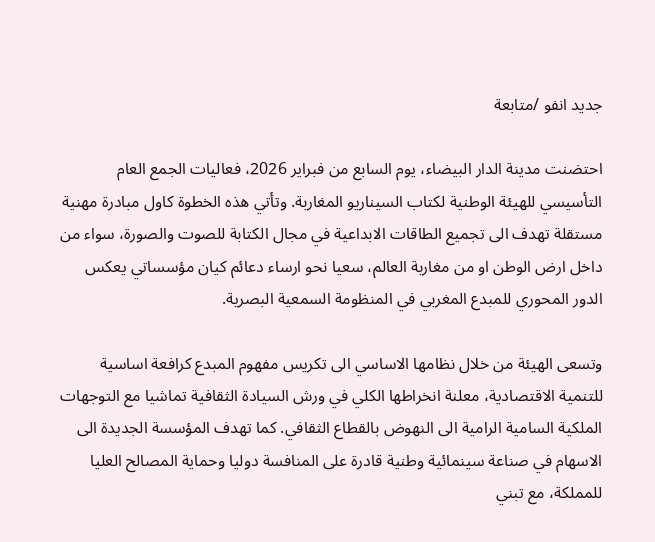جديد انفو /متابعة

احتضنت مدينة الدار البيضاء، يوم السابع من فبراير 2026، فعاليات الجمع العام التأسيسي للهيئة الوطنية لكتاب السيناريو المغاربة. وتأتي هذه الخطوة كاول مبادرة مهنية مستقلة تهدف الى تجميع الطاقات الابداعية في مجال الكتابة للصوت والصورة، سواء من داخل ارض الوطن او من مغاربة العالم، سعيا نحو ارساء دعائم كيان مؤسساتي يعكس الدور المحوري للمبدع المغربي في المنظومة السمعية البصرية.

وتسعى الهيئة من خلال نظامها الاساسي الى تكريس مفهوم المبدع كرافعة اساسية للتنمية الاقتصادية، معلنة انخراطها الكلي في ورش السيادة الثقافية تماشيا مع التوجهات الملكية السامية الرامية الى النهوض بالقطاع الثقافي. كما تهدف المؤسسة الجديدة الى الاسهام في صناعة سينمائية وطنية قادرة على المنافسة دوليا وحماية المصالح العليا للمملكة، مع تبني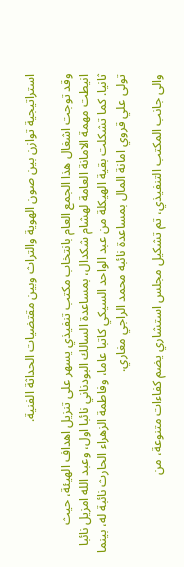استراتيجية توازن بين صون الهوية والتراث وبين مقتضيات الحداثة الفنية.

وقد توجت اشغال هذا الجمع العام بانتخاب مكتب تنفيذي يسهر على تنزيل اهداف الهيئة، حيث انيطت مهمة الامانة العامة لهشام شكدال، بمساعدة السالك البودناني نائبا اول، وعبد الله امزيل نائبا ثانيا. كما تشكلت بقية الهيكلة من عبد الواحد السيكي كاتبا عاما، وفاطمة الزهراء الحارث نائبة له، بينما تولى علي قروي امانة المال بمساعدة نائبه محمد الراجي مغاري.

والى جانب المكتب التنفيذي، تم تشكيل مجلس استشاري يضم كفاءات متنوعة، من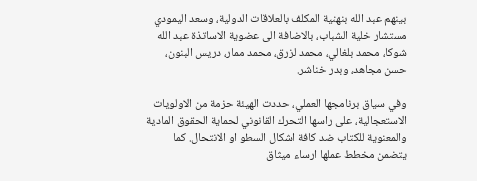بينهم عبد الله بنهنية المكلف بالعلاقات الدولية، وسعد اليمودي مستشار خلية الشباب، بالاضافة الى عضوية الاساتذة عبد الله شوكا، محمد بلغالي، محمد لزرق، محمد ممار، دريس البنون، حسن مجاهد، وبدر خناشر.

وفي سياق برنامجها العملي، حددت الهيئة حزمة من الاولويات الاستعجالية، على راسها التحرك القانوني لحماية الحقوق المادية والمعنوية للكتاب ضد كافة اشكال السطو او الانتحال. كما يتضمن مخطط عملها ارساء ميثاق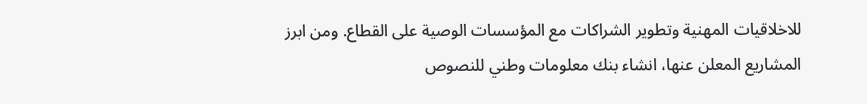للاخلاقيات المهنية وتطوير الشراكات مع المؤسسات الوصية على القطاع. ومن ابرز المشاريع المعلن عنها، انشاء بنك معلومات وطني للنصوص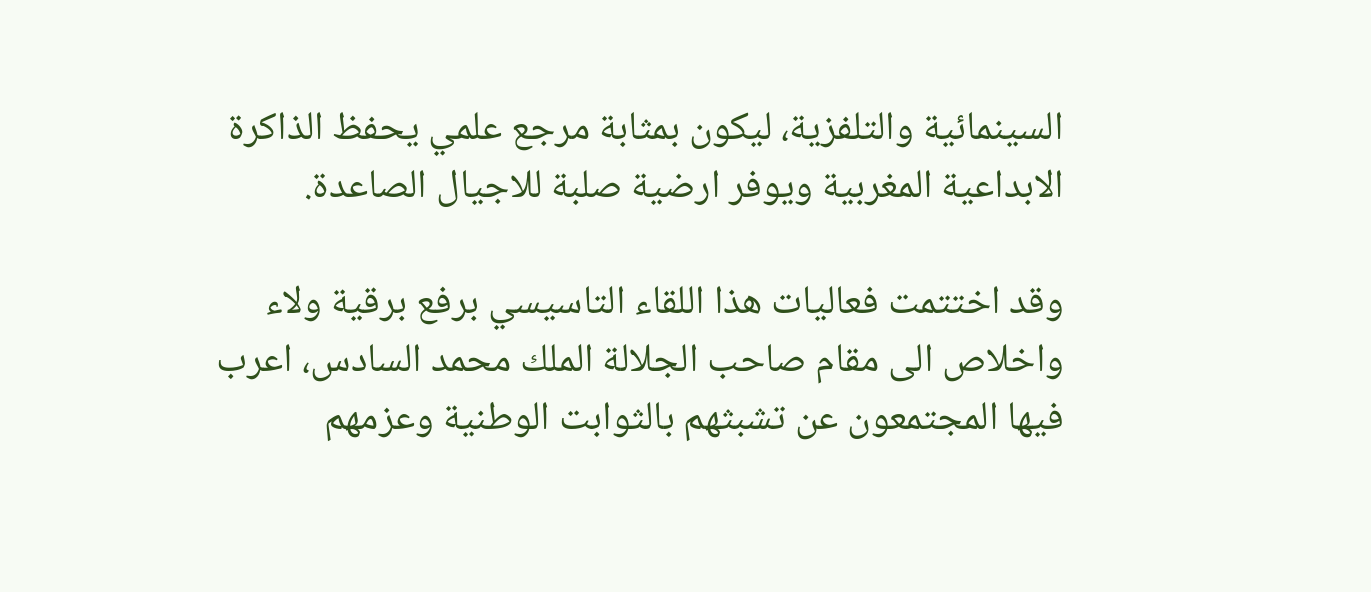السينمائية والتلفزية، ليكون بمثابة مرجع علمي يحفظ الذاكرة الابداعية المغربية ويوفر ارضية صلبة للاجيال الصاعدة.

وقد اختتمت فعاليات هذا اللقاء التاسيسي برفع برقية ولاء واخلاص الى مقام صاحب الجلالة الملك محمد السادس، اعرب فيها المجتمعون عن تشبثهم بالثوابت الوطنية وعزمهم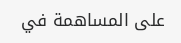على المساهمة في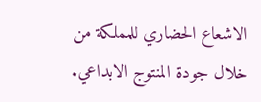الاشعاع الحضاري للمملكة من خلال جودة المنتوج الابداعي.